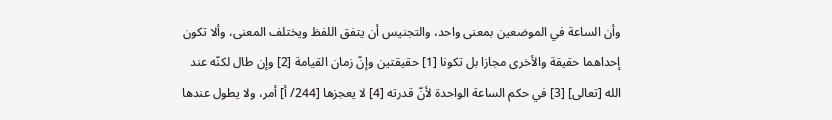وأن الساعة في الموضعين بمعنى واحد، والتجنيس أن يتفق اللفظ ويختلف المعنى، وألا تكون إحداهما حقيقة والأخرى مجازا بل تكونا [1] حقيقتين وإنّ زمان القيامة [2] وإن طال لكنّه عند الله [تعالى] [3] في حكم الساعة الواحدة لأنّ قدرته [4] لا يعجزها [244/ أ] أمر، ولا يطول عندها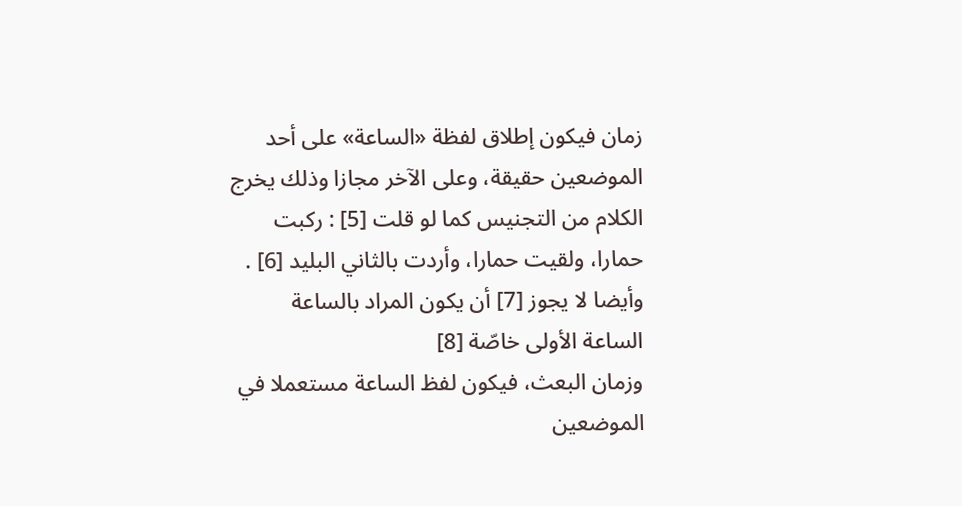زمان فيكون إطلاق لفظة «الساعة» على أحد الموضعين حقيقة، وعلى الآخر مجازا وذلك يخرج الكلام من التجنيس كما لو قلت [5] : ركبت حمارا، ولقيت حمارا، وأردت بالثاني البليد [6] . وأيضا لا يجوز [7] أن يكون المراد بالساعة الساعة الأولى خاصّة [8]
وزمان البعث، فيكون لفظ الساعة مستعملا في الموضعين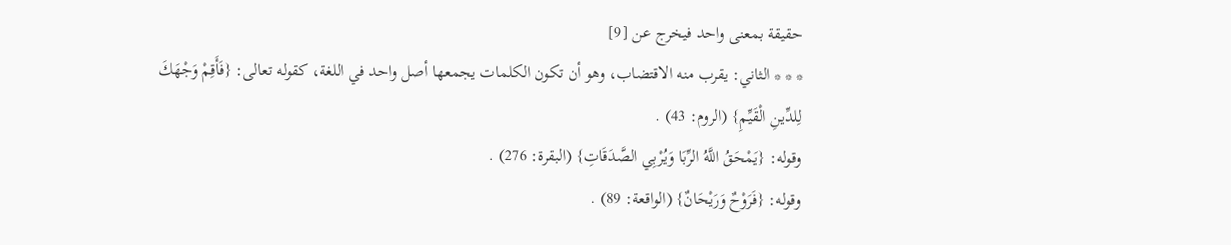حقيقة بمعنى واحد فيخرج عن [9]
* * * الثاني: يقرب منه الاقتضاب، وهو أن تكون الكلمات يجمعها أصل واحد في اللغة، كقوله تعالى: {فَأَقِمْ وَجْهَكَ لِلدِّينِ الْقَيِّمِ} (الروم: 43) .
وقوله: {يَمْحَقُ اللَّهُ الرِّبَا وَيُرْبِي الصَّدَقَاتِ} (البقرة: 276) .
وقوله: {فَرَوْحٌ وَرَيْحَانٌ} (الواقعة: 89) .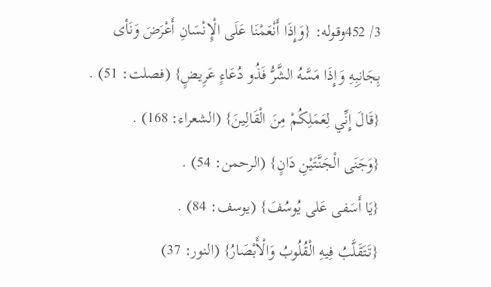3/ 452وقوله: {وَإِذَا أَنْعَمْنَا عَلَى الْإِنْسَانِ أَعْرَضَ وَنَأى بِجَانِبِهِ وَإِذَا مَسَّهُ الشَّرُّ فَذُو دُعَاءٍ عَرِيضٍ} (فصلت: 51) .
{قَالَ إِنِّي لِعَمَلِكُمْ مِنَ الْقَالِينَ} (الشعراء: 168) .
{وَجَنَى الْجَنَّتَيْنِ دَانٍ} (الرحمن: 54) .
{يَا أَسَفى عَلى يُوسُفَ} (يوسف: 84) .
{تَتَقَلَّبُ فِيهِ الْقُلُوبُ وَالْأَبْصَارُ} (النور: 37)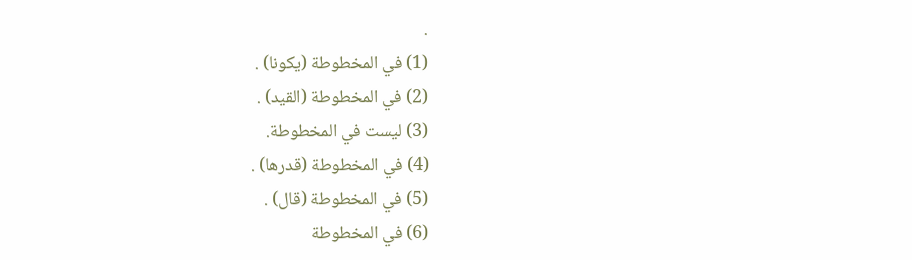.
(1) في المخطوطة (يكونا) .
(2) في المخطوطة (القيد) .
(3) ليست في المخطوطة.
(4) في المخطوطة (قدرها) .
(5) في المخطوطة (قال) .
(6) في المخطوطة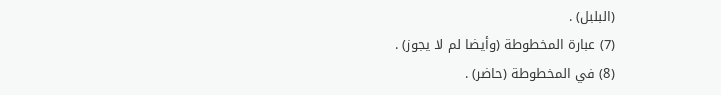(البلبل) .
(7) عبارة المخطوطة (وأيضا لم لا يجوز) .
(8) في المخطوطة (حاضر) .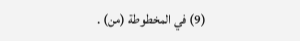(9) في المخطوطة (من) .